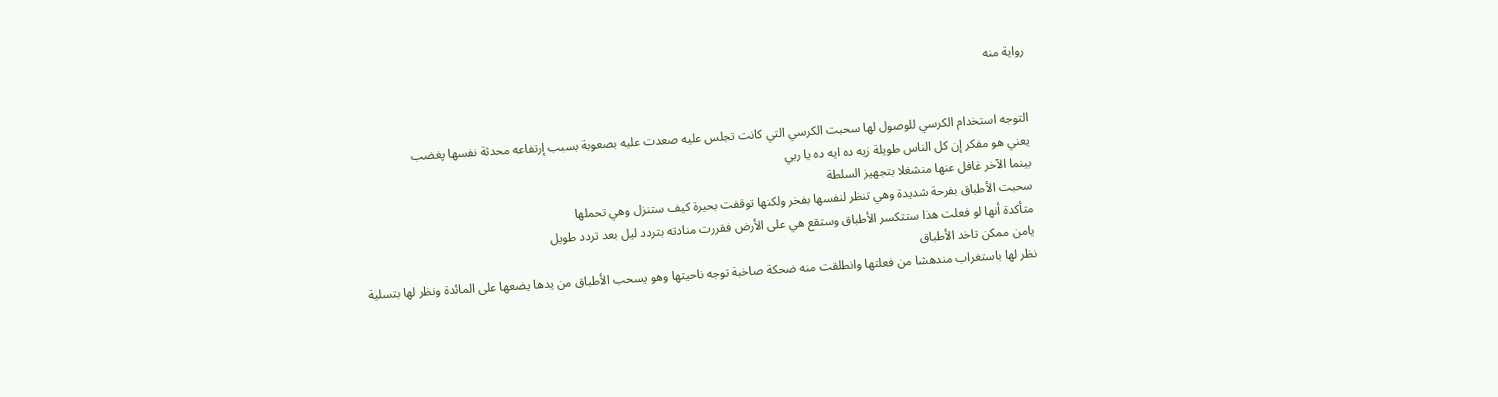رواية منه


التوجه استخدام الكرسي للوصول لها سحبت الكرسي التي كانت تجلس عليه صعدت عليه بصعوبة بسبب إرتفاعه محدثة نفسها پغضب
يعني هو مفكر إن كل الناس طويلة زيه ده ايه ده يا ربي
بينما الآخر غافل عنها منشغلا بتجهيز السلطة
سحبت الأطباق بفرحة شديدة وهي تنظر لنفسها بفخر ولكنها توقفت بحيرة كيف ستنزل وهي تحملها
متأكدة أنها لو فعلت هذا ستتكسر الأطباق وستقع هي على الأرض فقررت منادته بتردد ليل بعد تردد طويل
يامن ممكن تاخد الأطباق
نظر لها باستغراب مندهشا من فعلتها وانطلقت منه ضحكة صاخبة توجه ناحيتها وهو يسحب الأطباق من يدها يضعها على المائدة ونظر لها بتسلية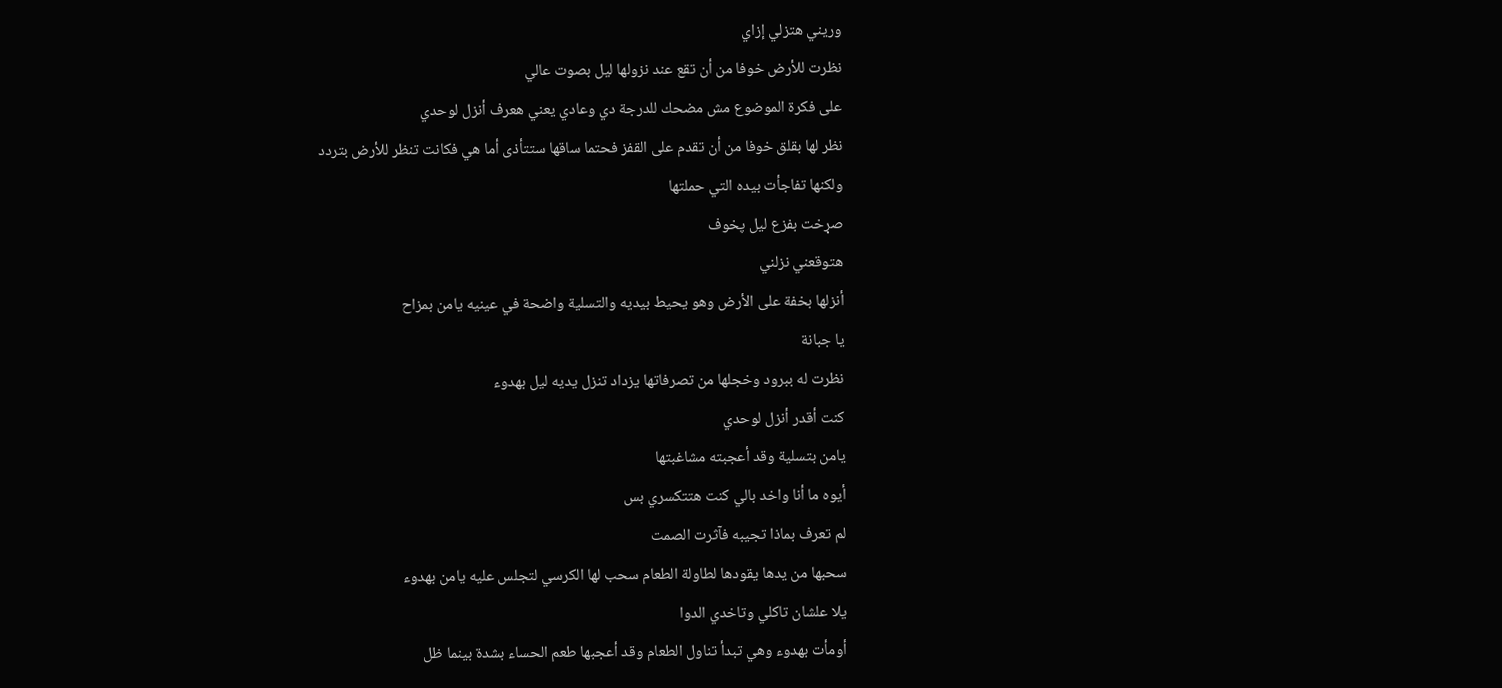وريني هتزلي إزاي
نظرت للأرض خوفا من أن تقع عند نزولها ليل بصوت عالي
على فكرة الموضوع مش مضحك للدرجة دي وعادي يعني هعرف أنزل لوحدي
نظر لها بقلق خوفا من أن تقدم على القفز فحتما ساقها ستتأذى أما هي فكانت تنظر للأرض بتردد
ولكنها تفاجأت بيده التي حملتها
صړخت بفزع ليل پخوف
هتوقعني نزلني
أنزلها بخفة على الأرض وهو يحيط بيديه والتسلية واضحة في عينيه يامن بمزاح
يا جبانة
نظرت له ببرود وخجلها من تصرفاتها يزداد تنزل يديه ليل بهدوء
كنت أقدر أنزل لوحدي
يامن بتسلية وقد أعجبته مشاغبتها
أيوه ما أنا واخد بالي كنت هتتكسري بس
لم تعرف بماذا تجيبه فآثرت الصمت
سحبها من يدها يقودها لطاولة الطعام سحب لها الكرسي لتجلس عليه يامن بهدوء
يلا علشان تاكلي وتاخدي الدوا
أومأت بهدوء وهي تبدأ تناول الطعام وقد أعجبها طعم الحساء بشدة بينما ظل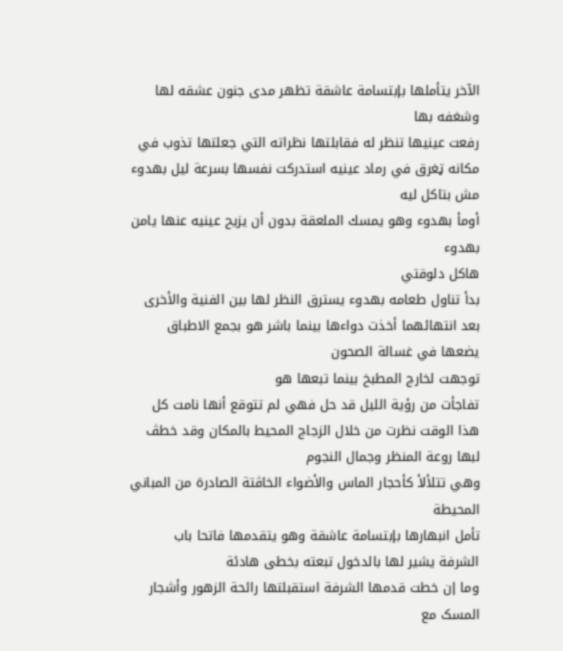الآخر يتأملها بإبتسامة عاشقة تظهر مدى جنون عشقه لها وشغفه بها
رفعت عينيها تنظر له فقابلتها نظراته التي جعلتها تذوب في مكانه ټغرق في رماد عينيه استدركت نفسها بسرعة ليل بهدوء
مش بتاكل ليه
أومأ بهدوء وهو يمسك الملعقة بدون أن يزيح عينيه عنها يامن بهدوء
هاكل دلوقتي
بدأ تناول طعامه بهدوء يسترق النظر لها بين الفنية والأخرى
بعد انتهائهما أخذت دواءها بينما باشر هو بجمع الاطباق يضعها في غسالة الصحون
توجهت لخارج المطبخ بينما تبعها هو
تفاجأت من رؤية الليل قد حل فهي لم تتوقع أنها نامت كل هذا الوقت نظرت من خلال الزجاج المحيط بالمكان وقد خطڤ لبها روعة المنظر وجمال النجوم
وهي تتلألأ كأحجار الماس والأضواء الخاڤتة الصادرة من المباني المحيطة
تأمل انبهارها بإبتسامة عاشقة وهو يتقدمها فاتحا باب الشرفة يشير لها بالدخول تبعته بخطى هادئة
وما إن خطت قدمها الشرفة استقبلتها رائحة الزهور وأشجار المسک مع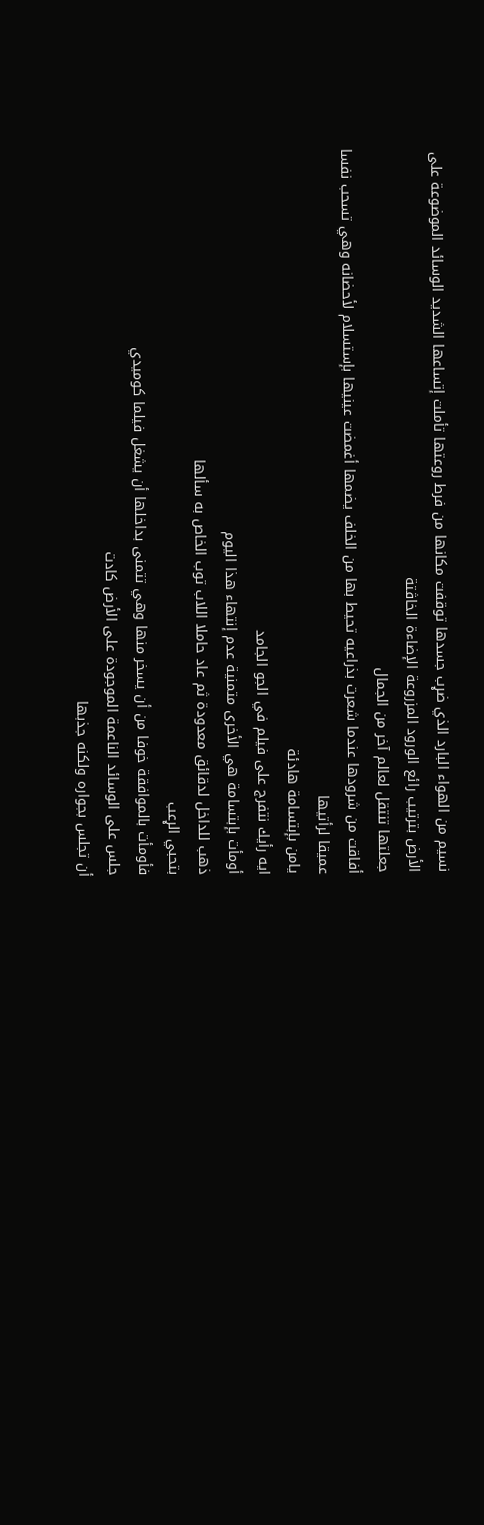نسيم من الهواء البارد الذي ضړب جسدها توقفت مكانها من فرط روعتها تأملت إتساعها الشديد الوسائد الموضوعة على الأرض بترتيب رائع الورود المزروعة الإضاءة الخاڤتة
جعلتها تنتقل لعالم آخر من الجمال
أفاقت من شرودها عندما شعرت بذراعيه تحيط بها من الخلف يضمها أغمضت عينيها بإستسلام لأحضانه وهي تسحب نفسا عميقا لرأتيها
يامن بإبتسامة هادئة
ايه رأيك نتفرج على فيلم في الجو الجامد
أومأت بإبتسامة هي الأخرى متمنية عدم إنتهاء هذا اليوم
ذهب للداخل لدقائق معدودة ثم عاد حاملا اللاب توب الخاص به سألها
بتحبي الړعب
فأومأت بالموافقة خوفا من أن يسخر منها وهي تتمنى بداخلها أن يشغل فيلما كوميدي
جلس على الوسائد الناعمة الموجودة على الأرض كادت
أن تجلس بجواره ولكنه جذبها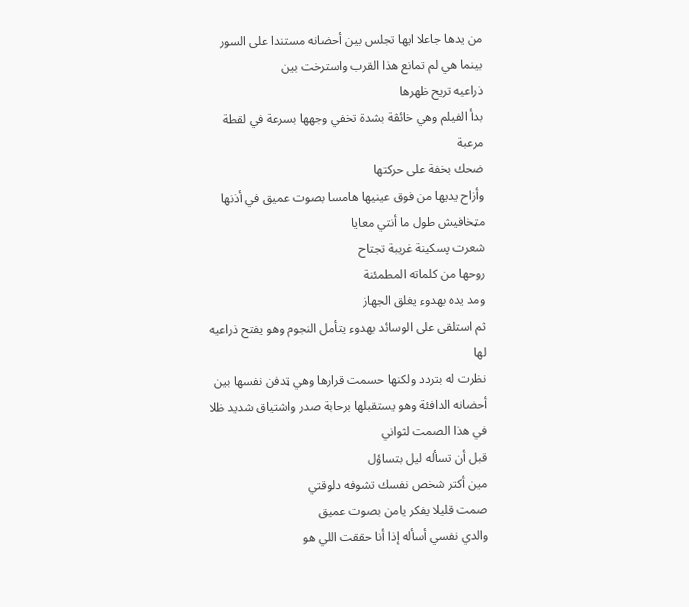من يدها جاعلا ايها تجلس بين أحضانه مستندا على السور بينما هي لم تمانع هذا القرب واسترخت بين
ذراعيه تريح ظهرها
بدأ الفيلم وهي خائڤة بشدة تخفي وجهها بسرعة في لقطة مرعبة
ضحك بخفة على حركتها
وأزاح يديها من فوق عينيها هامسا بصوت عميق في أذنها
مټخافيش طول ما أنتي معايا
شعرت پسكينة غريبة تجتاح
روحها من كلماته المطمئنة
ومد يده بهدوء يغلق الجهاز
ثم استلقى على الوسائد بهدوء يتأمل النجوم وهو يفتح ذراعيه لها
نظرت له بتردد ولكنها حسمت قرارها وهي ټدفن نفسها بين أحضانه الدافئة وهو يستقبلها برحابة صدر واشتياق شديد ظلا في هذا الصمت لثواني
قبل أن تسأله ليل بتساؤل
مين أكتر شخص نفسك تشوفه دلوقتي
صمت قليلا يفكر يامن بصوت عميق
والدي نفسي أسأله إذا أنا حققت اللي هو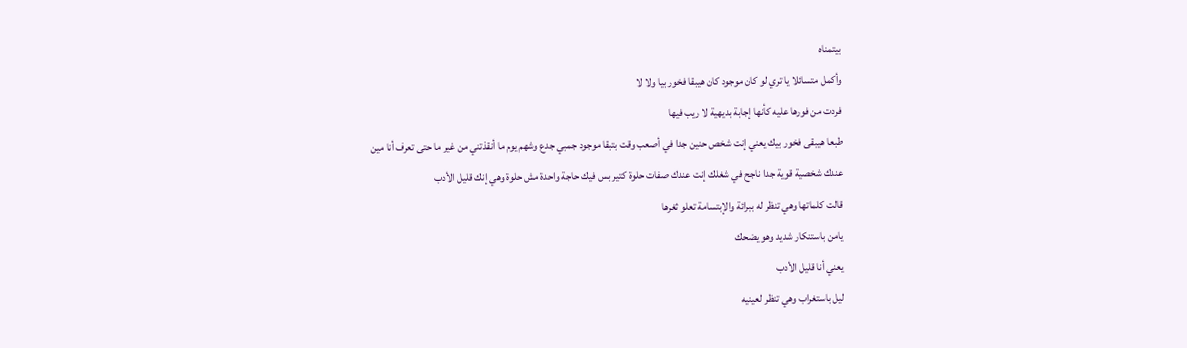بيتمناه
وأكمل متسائلا يا تري لو كان موجود كان هيبقا فخور بيا ولا لا
فردت من فورها عليه كأنها إجابة بديهية لا ريب فيها
طبعا هيبقى فخور بيك يعني إنت شخص حنين جدا في أصعب وقت بتبقا موجود جمبي جدع وشهم يوم ما أنقذتني من غير ما حتى تعرف أنا مين
عندك شخصية قوية جدا ناجح في شغلك إنت عندك صفات حلوة كتير بس فيك حاجة واحدة مش حلوة وهي إنك قليل الأدب
قالت كلماتها وهي تنظر له ببرائة والإبتسامة تعلو ثغرها
يامن باستنكار شديد وهو يضحك
يعني أنا قليل الأدب
ليل باستغراب وهي تنظر لعينيه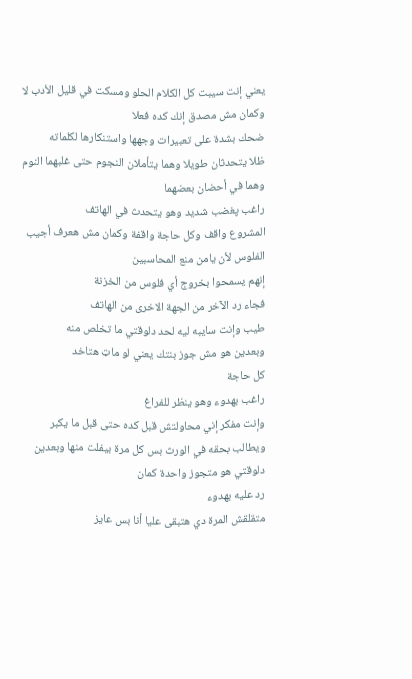يعني إنت سيبت كل الكلام الحلو ومسكت في قليل الأدب لا وكمان مش مصدق إنك كده فعلا
ضحك بشدة على تعبيرات وجهها واستنكارها لكلماته
ظلا يتحدثان طويلا وهما يتأملان النجوم حتى غلبهما النوم وهما في أحضان بعضهما
راغب پغضب شديد وهو يتحدث في الهاتف
المشروع واقف وكل حاجة واقفة وكمان مش هعرف أجيب الفلوس لأن يامن منع المحاسبين
إنهم يسمحوا بخروج أي فلوس من الخزنة
فجاء رد الآخر من الجهة الاخرى من الهاتف
طيب وإنت سايبه ليه لحد دلوقتي ما تخلص منه
وبعدين هو مش جوز بنتك يعني لو ماټ هتاخد
كل حاجة
راغب بهدوء وهو ينظر للفراغ
وإنت مفكر إني محاولتش قبل كده حتى قبل ما يكبر ويطالب بحقه في الورث بس كل مرة بيفلت منها وبعدين دلوقتي هو متجوز واحدة كمان
رد عليه بهدوء
متقلقش المرة دي هتبقى عليا أنا بس عايز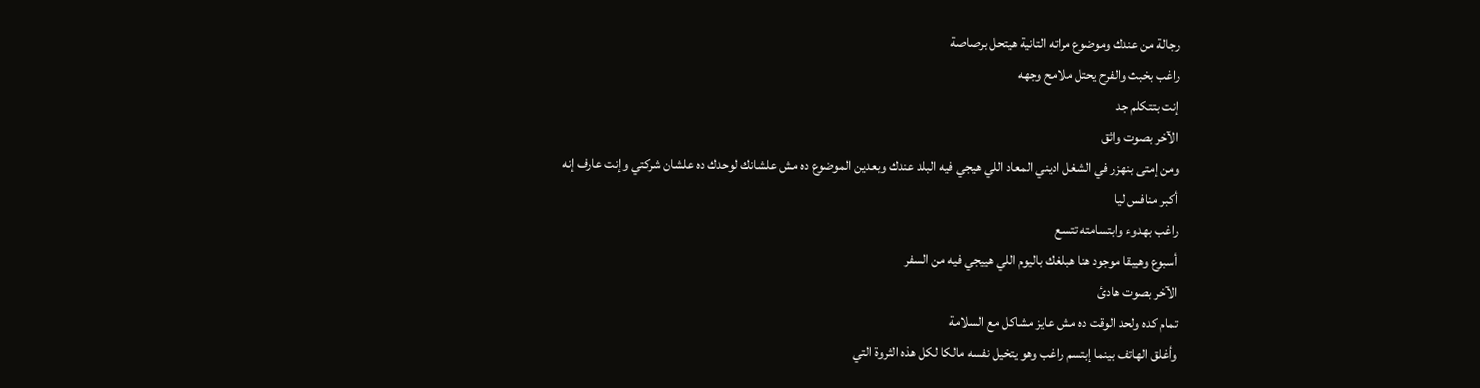رجالة من عندك وموضوع مراته التانية هيتحل برصاصة
راغب بخبث والفرح يحتل ملامح وجهه
إنت بتتكلم جد
الآخر بصوت واثق
ومن إمتى بنهزر في الشغل اديني المعاد اللي هيجي فيه البلد عندك وبعدين الموضوع ده مش علشانك لوحدك ده علشان شركتي وإنت عارف إنه
أكبر منافس ليا
راغب بهدوء وابتسامته تتسع
أسبوع وهيبقا موجود هنا هبلغك باليوم اللي هييجي فيه من السفر
الآخر بصوت هادئ
تمام كده ولحد الوقت ده مش عايز مشاكل مع السلامة
وأغلق الهاتف بينما إبتسم راغب وهو يتخيل نفسه مالكا لكل هذه الثروة التي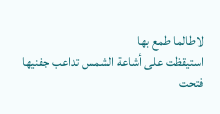لاطالما طمع بها
استيقظت على أشاعة الشمس تداعب جفنيها
فتحت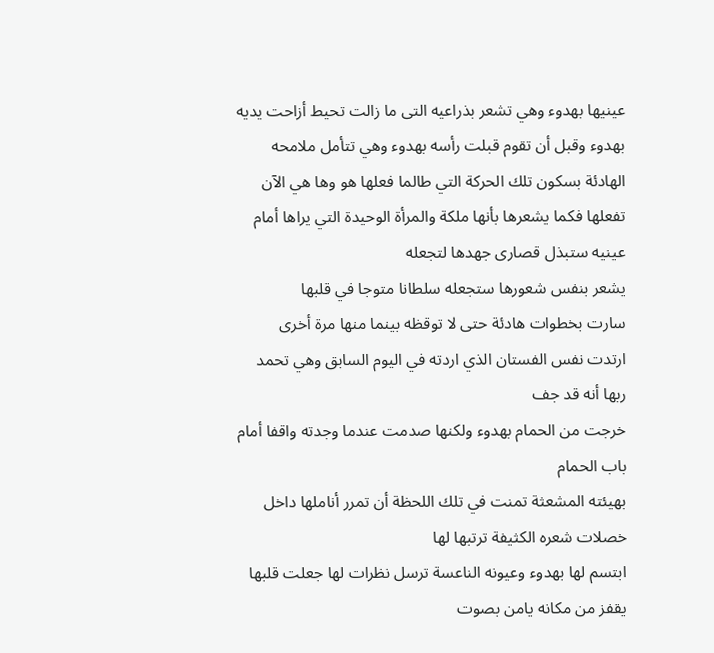عينيها بهدوء وهي تشعر بذراعيه التى ما زالت تحيط أزاحت يديه بهدوء وقبل أن تقوم قبلت رأسه بهدوء وهي تتأمل ملامحه الهادئة بسكون تلك الحركة التي طالما فعلها هو وها هي الآن تفعلها فكما يشعرها بأنها ملكة والمرأة الوحيدة التي يراها أمام عينيه ستبذل قصارى جهدها لتجعله
يشعر بنفس شعورها ستجعله سلطانا متوجا في قلبها
سارت بخطوات هادئة حتى لا توقظه بينما منها مرة أخرى
ارتدت نفس الفستان الذي اردته في اليوم السابق وهي تحمد ربها أنه قد جف
خرجت من الحمام بهدوء ولكنها صدمت عندما وجدته واقفا أمام باب الحمام
بهيئته المشعثة تمنت في تلك اللحظة أن تمرر أناملها داخل خصلات شعره الكثيفة ترتبها لها
ابتسم لها بهدوء وعيونه الناعسة ترسل نظرات لها جعلت قلبها يقفز من مكانه يامن بصوت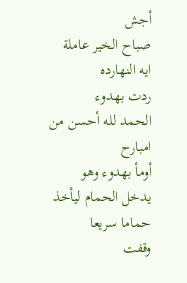أجش
صباح الخير عاملة ايه النهارده
ردت بهدوء
الحمد لله أحسن من امبارح
أومأ بهدوء وهو يدخل الحمام ليأخذ حماما سريعا
وقفت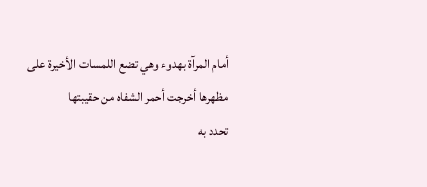أمام المرآة بهدوء وهي تضع اللمسات الأخيرة على مظهرها أخرجت أحمر الشفاه من حقيبتها
تحدد به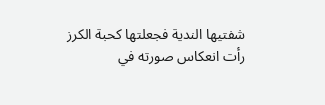شفتيها الندية فجعلتها كحبة الكرز
رأت انعكاس صورته في